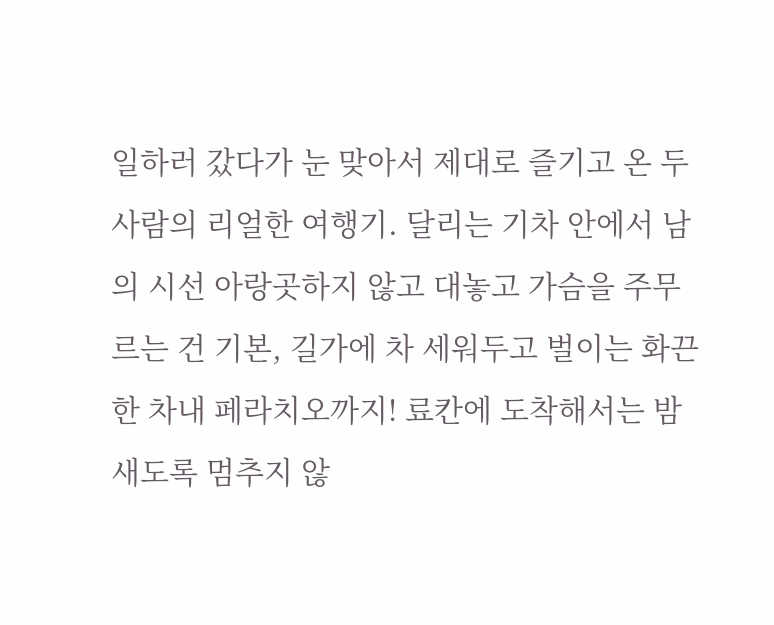일하러 갔다가 눈 맞아서 제대로 즐기고 온 두 사람의 리얼한 여행기. 달리는 기차 안에서 남의 시선 아랑곳하지 않고 대놓고 가슴을 주무르는 건 기본, 길가에 차 세워두고 벌이는 화끈한 차내 페라치오까지! 료칸에 도착해서는 밤새도록 멈추지 않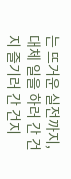는 뜨거운 실전까지, 대체 일을 하러 간 건지 즐기러 간 건지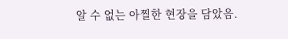알 수 없는 아찔한 현장을 담았음.